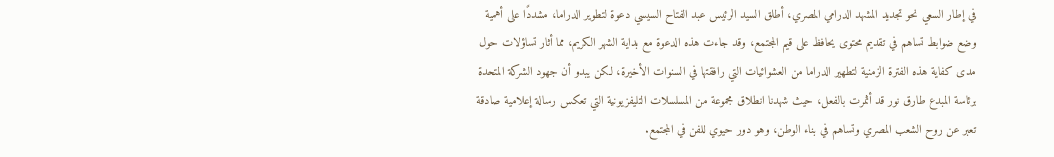في إطار السعي نحو تجديد المشهد الدرامي المصري، أطلق السيد الرئيس عبد الفتاح السيسي دعوة لتطوير الدراما، مشددًا على أهمية وضع ضوابط تساهم في تقديم محتوى يحافظ على قيم المجتمع، وقد جاءت هذه الدعوة مع بداية الشهر الكريم، مما أثار تساؤلات حول مدى كفاية هذه الفترة الزمنية لتطهير الدراما من العشوائيات التي رافقتها في السنوات الأخيرة، لكن يبدو أن جهود الشركة المتحدة برئاسة المبدع طارق نور قد أثمرت بالفعل، حيث شهدنا انطلاق مجموعة من المسلسلات التليفزيونية التي تعكس رسالة إعلامية صادقة تعبر عن روح الشعب المصري وتساهم في بناء الوطن، وهو دور حيوي للفن في المجتمع.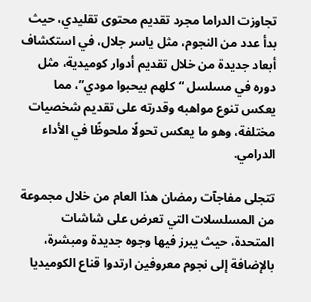تجاوزت الدراما مجرد تقديم محتوى تقليدي، حيث بدأ عدد من النجوم، مثل ياسر جلال، في استكشاف أبعاد جديدة من خلال تقديم أدوار كوميدية، مثل دوره في مسلسل “كلهم بيحبوا مودي”، مما يعكس تنوع مواهبه وقدرته على تقديم شخصيات مختلفة، وهو ما يعكس تحولًا ملحوظًا في الأداء الدرامي.

تتجلى مفاجآت رمضان هذا العام من خلال مجموعة من المسلسلات التي تعرض على شاشات المتحدة، حيث يبرز فيها وجوه جديدة ومبشرة، بالإضافة إلى نجوم معروفين ارتدوا قناع الكوميديا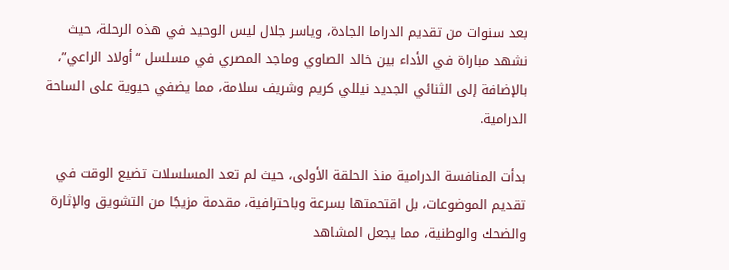بعد سنوات من تقديم الدراما الجادة، وياسر جلال ليس الوحيد في هذه الرحلة، حيث نشهد مباراة في الأداء بين خالد الصاوي وماجد المصري في مسلسل “أولاد الراعي”، بالإضافة إلى الثنائي الجديد نيللي كريم وشريف سلامة، مما يضفي حيوية على الساحة الدرامية.

بدأت المنافسة الدرامية منذ الحلقة الأولى، حيث لم تعد المسلسلات تضيع الوقت في تقديم الموضوعات، بل اقتحمتها بسرعة وباحترافية، مقدمة مزيجًا من التشويق والإثارة والضحك والوطنية، مما يجعل المشاهد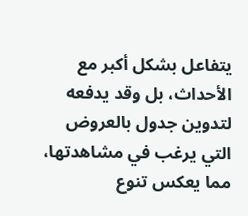يتفاعل بشكل أكبر مع الأحداث، بل وقد يدفعه لتدوين جدول بالعروض التي يرغب في مشاهدتها، مما يعكس تنوع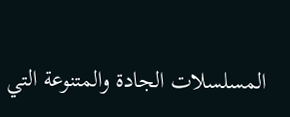المسلسلات الجادة والمتنوعة التي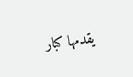يقدمها كبار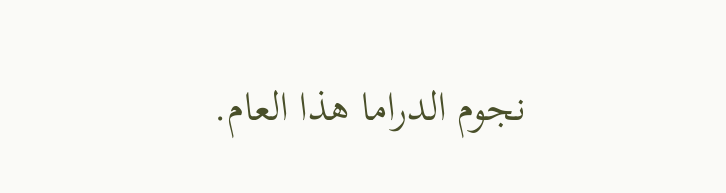نجوم الدراما هذا العام.